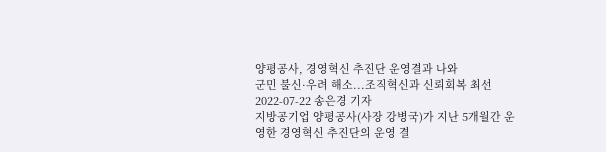양평공사, 경영혁신 추진단 운영결과 나와
군민 불신·우려 해소...조직혁신과 신뢰회복 최선
2022-07-22 송은경 기자
지방공기업 양평공사(사장 강병국)가 지난 5개월간 운영한 경영혁신 추진단의 운영 결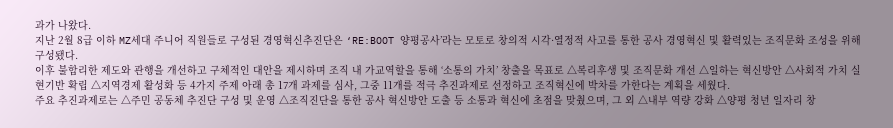과가 나왔다.
지난 2월 8급 이하 MZ세대 주니어 직원들로 구성된 경영혁신추진단은 ‘RE:BOOT 양평공사’라는 모토로 창의적 시각·열정적 사고를 통한 공사 경영혁신 및 활력있는 조직문화 조성을 위해 구성됐다.
이후 불합리한 제도와 관행을 개선하고 구체적인 대안을 제시하며 조직 내 가교역할을 통해 ‘소통의 가치’ 창출을 목표로 △복리후생 및 조직문화 개선 △일하는 혁신방안 △사회적 가치 실현기반 확립 △지역경제 활성화 등 4가지 주제 아래 총 17개 과제를 심사, 그중 11개를 적극 추진과제로 선정하고 조직혁신에 박차를 가한다는 계획을 세웠다.
주요 추진과제로는 △주민 공동체 추진단 구성 및 운영 △조직진단을 통한 공사 혁신방안 도출 등 소통과 혁신에 초점을 맞췄으며, 그 외 △내부 역량 강화 △양평 청년 일자리 창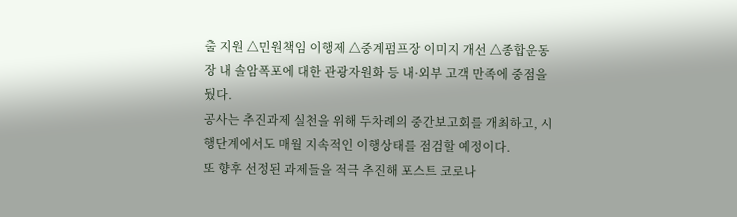출 지원 △민원책임 이행제 △중계펌프장 이미지 개선 △종합운동장 내 솔암폭포에 대한 관광자원화 등 내·외부 고객 만족에 중점을 뒀다.
공사는 추진과제 실천을 위해 두차례의 중간보고회를 개최하고, 시행단계에서도 매월 지속적인 이행상태를 점검할 예정이다.
또 향후 선정된 과제들을 적극 추진해 포스트 코로나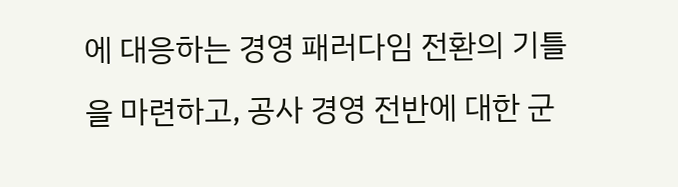에 대응하는 경영 패러다임 전환의 기틀을 마련하고, 공사 경영 전반에 대한 군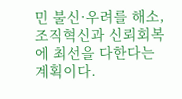민 불신·우려를 해소, 조직혁신과 신뢰회복에 최선을 다한다는 계획이다.